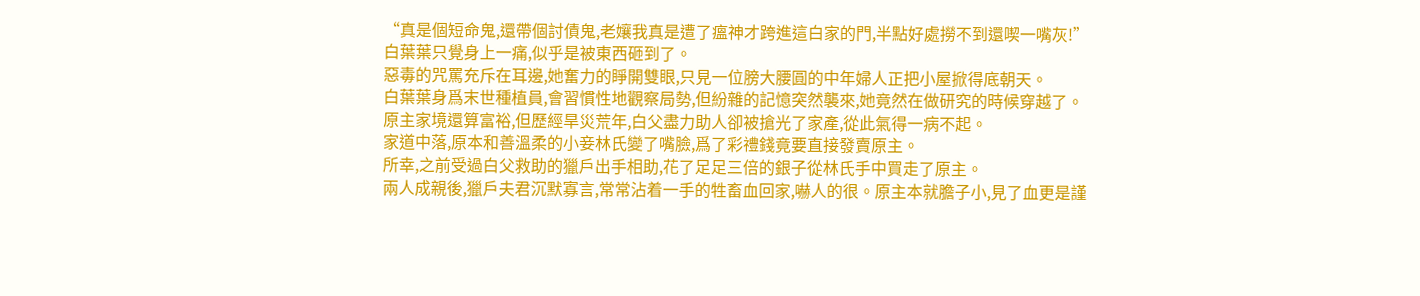“真是個短命鬼,還帶個討債鬼,老孃我真是遭了瘟神才跨進這白家的門,半點好處撈不到還喫一嘴灰!”
白葉葉只覺身上一痛,似乎是被東西砸到了。
惡毒的咒罵充斥在耳邊,她奮力的睜開雙眼,只見一位膀大腰圓的中年婦人正把小屋掀得底朝天。
白葉葉身爲末世種植員,會習慣性地觀察局勢,但紛雜的記憶突然襲來,她竟然在做研究的時候穿越了。
原主家境還算富裕,但歷經旱災荒年,白父盡力助人卻被搶光了家產,從此氣得一病不起。
家道中落,原本和善溫柔的小妾林氏變了嘴臉,爲了彩禮錢竟要直接發賣原主。
所幸,之前受過白父救助的獵戶出手相助,花了足足三倍的銀子從林氏手中買走了原主。
兩人成親後,獵戶夫君沉默寡言,常常沾着一手的牲畜血回家,嚇人的很。原主本就膽子小,見了血更是謹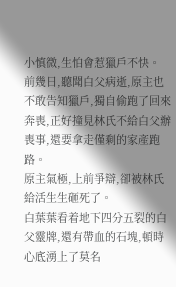小慎微,生怕會惹獵戶不快。
前幾日,聽聞白父病逝,原主也不敢告知獵戶,獨自偷跑了回來奔喪,正好撞見林氏不給白父辦喪事,還要拿走僅剩的家產跑路。
原主氣極,上前爭辯,卻被林氏給活生生砸死了。
白葉葉看着地下四分五裂的白父靈牌,還有帶血的石塊,頓時心底湧上了莫名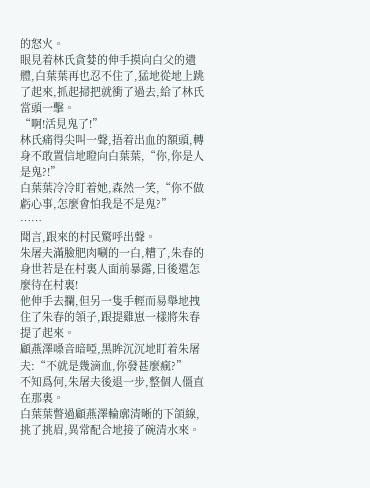的怒火。
眼見着林氏貪婪的伸手摸向白父的遺體,白葉葉再也忍不住了,猛地從地上跳了起來,抓起掃把就衝了過去,給了林氏當頭一擊。
“啊!活見鬼了!”
林氏痛得尖叫一聲,捂着出血的額頭,轉身不敢置信地瞪向白葉葉,“你,你是人是鬼?!”
白葉葉冷冷盯着她,森然一笑,“你不做虧心事,怎麼會怕我是不是鬼?”
……
聞言,跟來的村民驚呼出聲。
朱屠夫滿臉肥肉唰的一白,糟了,朱春的身世若是在村裏人面前暴露,日後還怎麼待在村裏!
他伸手去攔,但另一隻手輕而易舉地拽住了朱春的領子,跟提雞崽一樣將朱春提了起來。
顧燕澤嗓音暗啞,黑眸沉沉地盯着朱屠夫:“不就是幾滴血,你發甚麼瘋?”
不知爲何,朱屠夫後退一步,整個人僵直在那裏。
白葉葉瞥過顧燕澤輪廓清晰的下頜線,挑了挑眉,異常配合地接了碗清水來。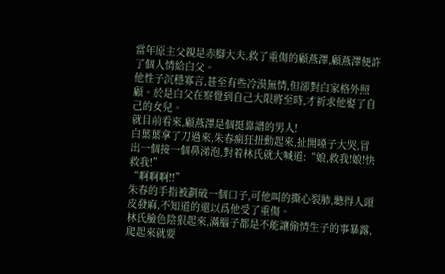當年原主父親是赤腳大夫,救了重傷的顧燕澤,顧燕澤便許了個人情給白父。
他性子沉穩寡言,甚至有些冷漠無情,但卻對白家格外照顧。於是白父在察覺到自己大限將至時,才祈求他娶了自己的女兒。
就目前看來,顧燕澤是個挺靠譜的男人!
白葉葉拿了刀過來,朱春瘋狂扭動起來,扯開嗓子大哭,冒出一個接一個鼻涕泡,對着林氏就大喊道:“娘,救我!娘!快救我!”
“啊啊啊!!”
朱春的手指被劃破一個口子,可他叫的撕心裂肺,聽得人頭皮發麻,不知道的還以爲他受了重傷。
林氏臉色陰狠起來,滿腦子都是不能讓偷情生子的事暴露,爬起來就要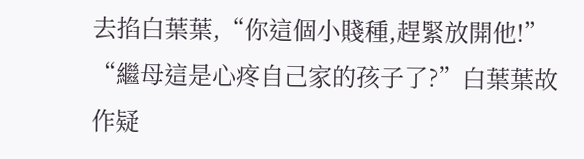去掐白葉葉,“你這個小賤種,趕緊放開他!”
“繼母這是心疼自己家的孩子了?”白葉葉故作疑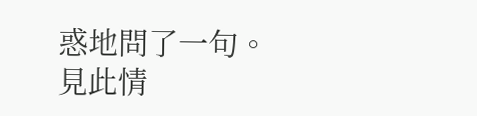惑地問了一句。
見此情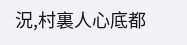況,村裏人心底都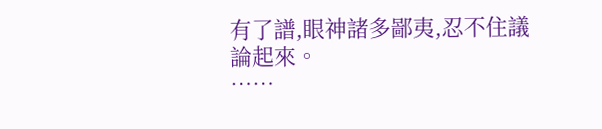有了譜,眼神諸多鄙夷,忍不住議論起來。
……